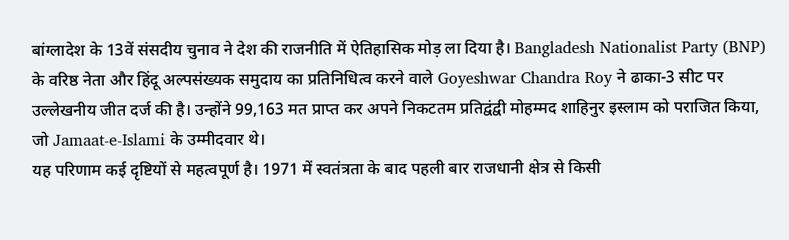बांग्लादेश के 13वें संसदीय चुनाव ने देश की राजनीति में ऐतिहासिक मोड़ ला दिया है। Bangladesh Nationalist Party (BNP) के वरिष्ठ नेता और हिंदू अल्पसंख्यक समुदाय का प्रतिनिधित्व करने वाले Goyeshwar Chandra Roy ने ढाका-3 सीट पर उल्लेखनीय जीत दर्ज की है। उन्होंने 99,163 मत प्राप्त कर अपने निकटतम प्रतिद्वंद्वी मोहम्मद शाहिनुर इस्लाम को पराजित किया, जो Jamaat-e-Islami के उम्मीदवार थे।
यह परिणाम कई दृष्टियों से महत्वपूर्ण है। 1971 में स्वतंत्रता के बाद पहली बार राजधानी क्षेत्र से किसी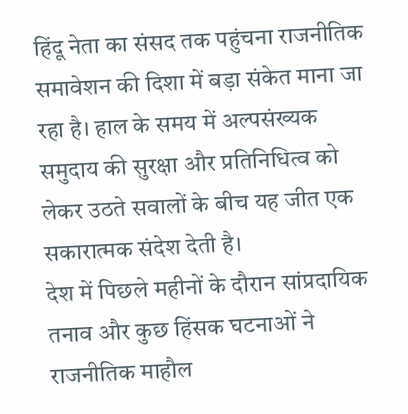हिंदू नेता का संसद तक पहुंचना राजनीतिक समावेशन की दिशा में बड़ा संकेत माना जा रहा है। हाल के समय में अल्पसंख्यक समुदाय की सुरक्षा और प्रतिनिधित्व को लेकर उठते सवालों के बीच यह जीत एक सकारात्मक संदेश देती है।
देश में पिछले महीनों के दौरान सांप्रदायिक तनाव और कुछ हिंसक घटनाओं ने राजनीतिक माहौल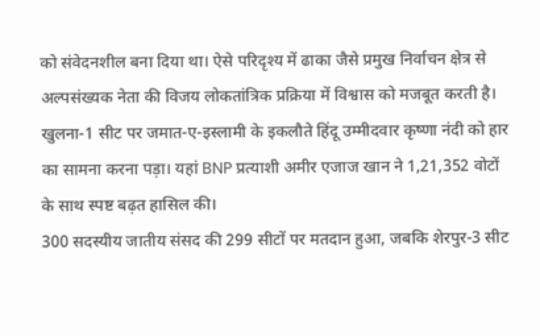को संवेदनशील बना दिया था। ऐसे परिदृश्य में ढाका जैसे प्रमुख निर्वाचन क्षेत्र से अल्पसंख्यक नेता की विजय लोकतांत्रिक प्रक्रिया में विश्वास को मजबूत करती है।
खुलना-1 सीट पर जमात-ए-इस्लामी के इकलौते हिंदू उम्मीदवार कृष्णा नंदी को हार का सामना करना पड़ा। यहां BNP प्रत्याशी अमीर एजाज खान ने 1,21,352 वोटों के साथ स्पष्ट बढ़त हासिल की।
300 सदस्यीय जातीय संसद की 299 सीटों पर मतदान हुआ, जबकि शेरपुर-3 सीट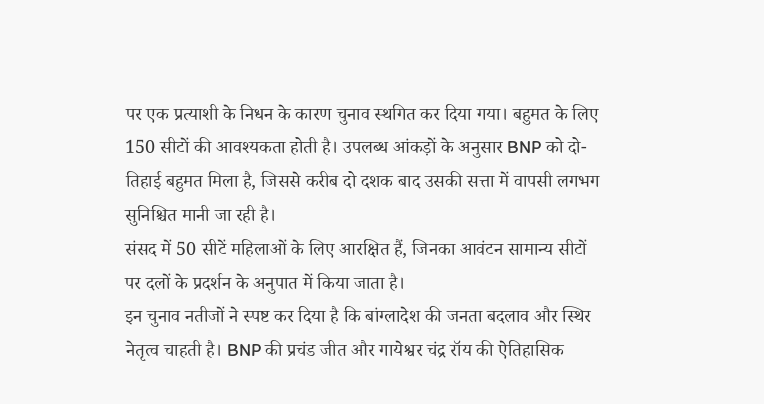पर एक प्रत्याशी के निधन के कारण चुनाव स्थगित कर दिया गया। बहुमत के लिए 150 सीटों की आवश्यकता होती है। उपलब्ध आंकड़ों के अनुसार BNP को दो-तिहाई बहुमत मिला है, जिससे करीब दो दशक बाद उसकी सत्ता में वापसी लगभग सुनिश्चित मानी जा रही है।
संसद में 50 सीटें महिलाओं के लिए आरक्षित हैं, जिनका आवंटन सामान्य सीटों पर दलों के प्रदर्शन के अनुपात में किया जाता है।
इन चुनाव नतीजों ने स्पष्ट कर दिया है कि बांग्लादेश की जनता बदलाव और स्थिर नेतृत्व चाहती है। BNP की प्रचंड जीत और गायेश्वर चंद्र रॉय की ऐतिहासिक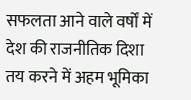सफलता आने वाले वर्षों में देश की राजनीतिक दिशा तय करने में अहम भूमिका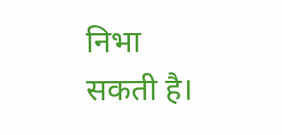निभा सकती है।